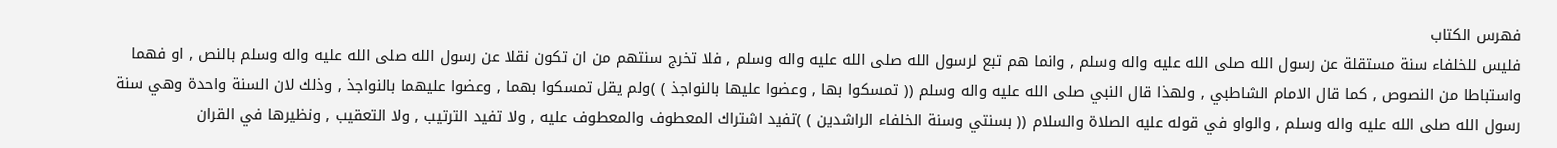فهرس الكتاب
فليس للخلفاء سنة مستقلة عن رسول الله صلى الله عليه واله وسلم , وانما هم تبع لرسول الله صلى الله عليه واله وسلم , فلا تخرج سنتهم من ان تكون نقلا عن رسول الله صلى الله عليه واله وسلم بالنص , او فهما واستباطا من النصوص , كما قال الامام الشاطبي , ولهذا قال النبي صلى الله عليه واله وسلم (( تمسكوا بها , وعضوا عليها بالنواجذ ) )ولم يقل تمسكوا بهما , وعضوا عليهما بالنواجذ , وذلك لان السنة واحدة وهي سنة رسول الله صلى الله عليه واله وسلم , والواو في قوله عليه الصلاة والسلام (( بسنتي وسنة الخلفاء الراشدين ) )تفيد اشتراك المعطوف والمعطوف عليه , ولا تفيد الترتيب , ولا التعقيب , ونظيرها في القران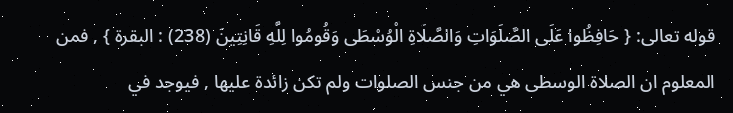قوله تعالى: { حَافِظُوا عَلَى الصَّلَوَاتِ وَالصَّلَاةِ الْوُسْطَى وَقُومُوا لِلَّهِ قَانِتِينَ (238) : البقرة } , فمن المعلوم ان الصلاة الوسطى هي من جنس الصلوات ولم تكن زائدة عليها , فيوجد في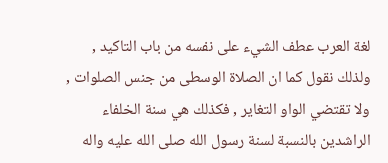لغة العرب عطف الشيء على نفسه من باب التاكيد , ولذلك نقول كما ان الصلاة الوسطى من جنس الصلوات , ولا تقتضي الواو التغاير , فكذلك هي سنة الخلفاء الراشدين بالنسبة لسنة رسول الله صلى الله عليه واله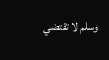وسلم لا تقتضي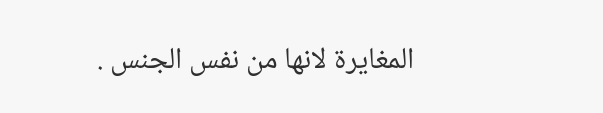المغايرة لانها من نفس الجنس .